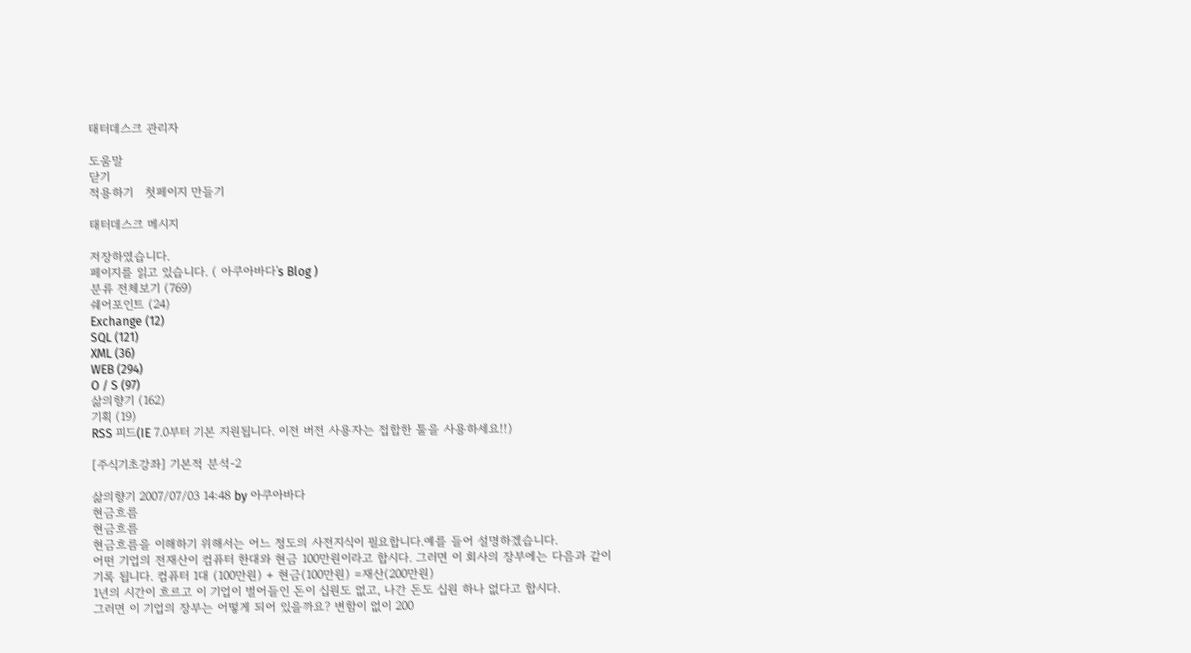태터데스크 관리자

도움말
닫기
적용하기   첫페이지 만들기

태터데스크 메시지

저장하였습니다.
페이지를 읽고 있습니다. ( 아쿠아바다's Blog )
분류 전체보기 (769)
쉐어포인트 (24)
Exchange (12)
SQL (121)
XML (36)
WEB (294)
O / S (97)
삶의향기 (162)
기획 (19)
RSS 피드(IE 7.0부터 기본 지원됩니다. 이전 버전 사용자는 접합한 툴을 사용하세요!!)

[주식기초강좌] 기본적 분석-2

삶의향기 2007/07/03 14:48 by 아쿠아바다
현금흐름
현금흐름
현금흐름을 이해하기 위해서는 어느 정도의 사전지식이 필요합니다.예를 들어 설명하겠습니다.
어떤 기업의 전재산이 컴퓨터 한대와 현금 100만원이라고 합시다. 그러면 이 회사의 장부에는 다음과 같이 기록 됩니다. 컴퓨터 1대 (100만원) + 현금(100만원) =재산(200만원)
1년의 시간이 흐르고 이 기업이 벌어들인 돈이 십원도 없고, 나간 돈도 십원 하나 없다고 합시다.
그러면 이 기업의 장부는 어떻게 되어 있을까요? 변함이 없이 200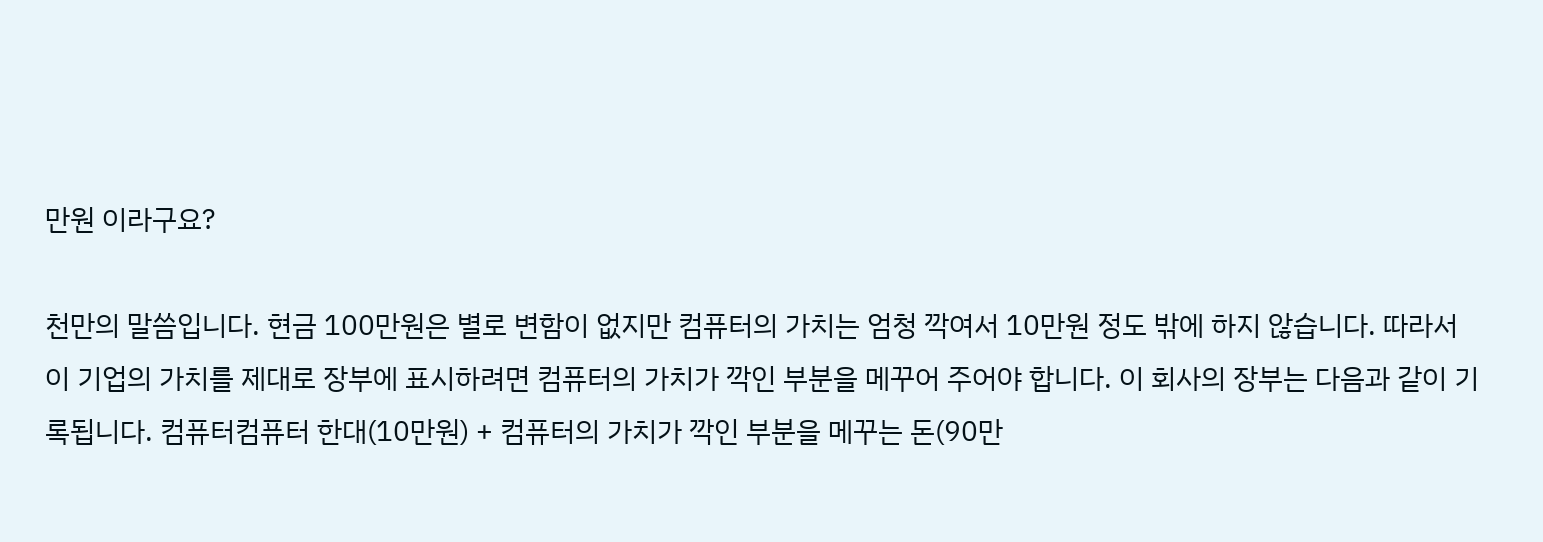만원 이라구요?

천만의 말씀입니다. 현금 100만원은 별로 변함이 없지만 컴퓨터의 가치는 엄청 깍여서 10만원 정도 밖에 하지 않습니다. 따라서 이 기업의 가치를 제대로 장부에 표시하려면 컴퓨터의 가치가 깍인 부분을 메꾸어 주어야 합니다. 이 회사의 장부는 다음과 같이 기록됩니다. 컴퓨터컴퓨터 한대(10만원) + 컴퓨터의 가치가 깍인 부분을 메꾸는 돈(90만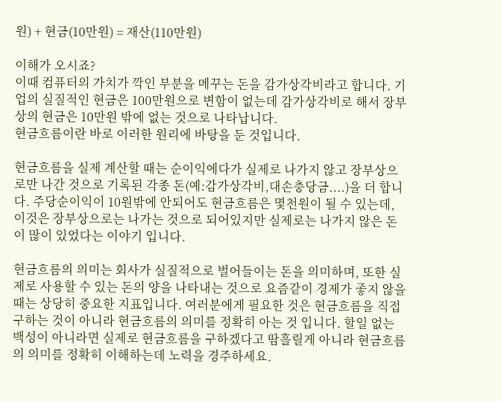원) + 현금(10만원) = 재산(110만원)

이해가 오시죠?
이때 컴퓨터의 가치가 깍인 부분을 메꾸는 돈을 감가상각비라고 합니다. 기업의 실질적인 현금은 100만원으로 변함이 없는데 감가상각비로 해서 장부상의 현금은 10만원 밖에 없는 것으로 나타납니다.
현금흐름이란 바로 이러한 원리에 바탕을 둔 것입니다.

현금흐름을 실제 계산할 때는 순이익에다가 실제로 나가지 않고 장부상으로만 나간 것으로 기록된 각종 돈(예:감가상각비,대손충당금....)을 더 합니다. 주당순이익이 10원밖에 안되어도 현금흐름은 몇천원이 될 수 있는데, 이것은 장부상으로는 나가는 것으로 되어있지만 실제로는 나가지 않은 돈이 많이 있었다는 이야기 입니다.

현금흐름의 의미는 회사가 실질적으로 벌어들이는 돈을 의미하며, 또한 실제로 사용할 수 있는 돈의 양을 나타내는 것으로 요즘같이 경제가 좋지 않을 때는 상당히 중요한 지표입니다. 여러분에게 필요한 것은 현금흐름을 직접 구하는 것이 아니라 현금흐름의 의미를 정확히 아는 것 입니다. 할일 없는 백성이 아니라면 실제로 현금흐름을 구하겠다고 땀흘릴게 아니라 현금흐름의 의미를 정확히 이해하는데 노력을 경주하세요.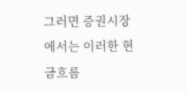그러면 증권시장에서는 이러한 현금흐름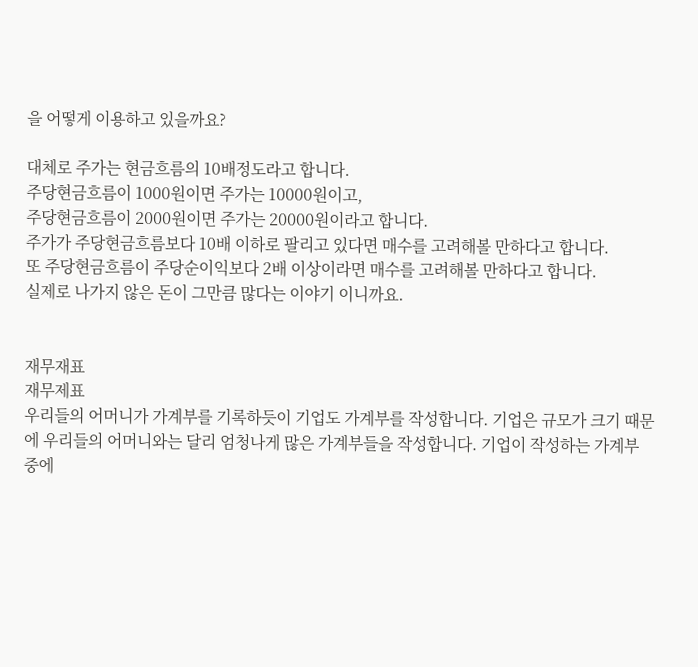을 어떻게 이용하고 있을까요?

대체로 주가는 현금흐름의 10배정도라고 합니다.
주당현금흐름이 1000원이면 주가는 10000원이고,
주당현금흐름이 2000원이면 주가는 20000원이라고 합니다.
주가가 주당현금흐름보다 10배 이하로 팔리고 있다면 매수를 고려해볼 만하다고 합니다.
또 주당현금흐름이 주당순이익보다 2배 이상이라면 매수를 고려해볼 만하다고 합니다.
실제로 나가지 않은 돈이 그만큼 많다는 이야기 이니까요.


재무재표
재무제표
우리들의 어머니가 가계부를 기록하듯이 기업도 가계부를 작성합니다. 기업은 규모가 크기 때문에 우리들의 어머니와는 달리 엄청나게 많은 가계부들을 작성합니다. 기업이 작성하는 가계부 중에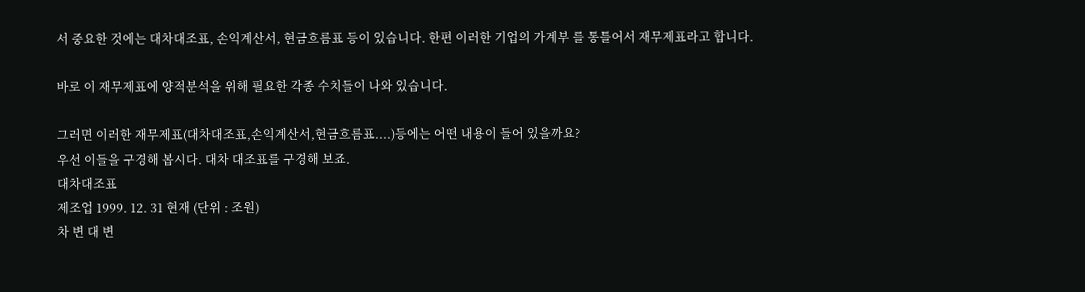서 중요한 것에는 대차대조표, 손익계산서, 현금흐름표 등이 있습니다. 한편 이러한 기업의 가계부 를 통틀어서 재무제표라고 합니다.

바로 이 재무제표에 양적분석을 위해 필요한 각종 수치들이 나와 있습니다.

그러면 이러한 재무제표(대차대조표,손익계산서,현금흐름표....)등에는 어떤 내용이 들어 있을까요?
우선 이들을 구경해 봅시다. 대차 대조표를 구경해 보죠.
대차대조표
제조업 1999. 12. 31 현재 (단위 : 조원)
차 변 대 변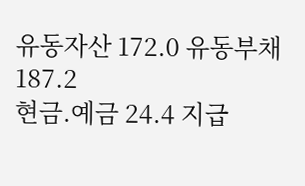유동자산 172.0 유동부채 187.2
현금.예금 24.4 지급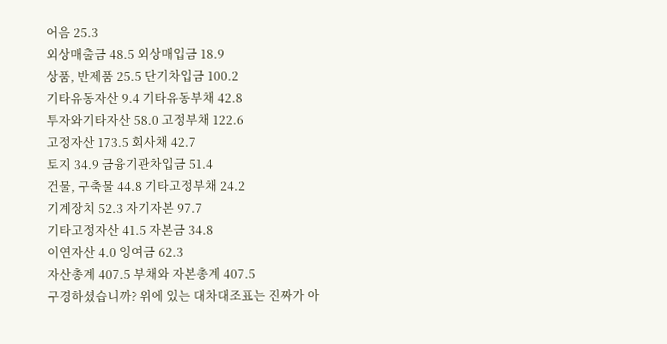어음 25.3
외상매출금 48.5 외상매입금 18.9
상품, 반제품 25.5 단기차입금 100.2
기타유동자산 9.4 기타유동부채 42.8
투자와기타자산 58.0 고정부채 122.6
고정자산 173.5 회사채 42.7
토지 34.9 금융기관차입금 51.4
건물, 구축물 44.8 기타고정부채 24.2
기계장치 52.3 자기자본 97.7
기타고정자산 41.5 자본금 34.8
이연자산 4.0 잉여금 62.3
자산총계 407.5 부채와 자본총계 407.5
구경하셨습니까? 위에 있는 대차대조표는 진짜가 아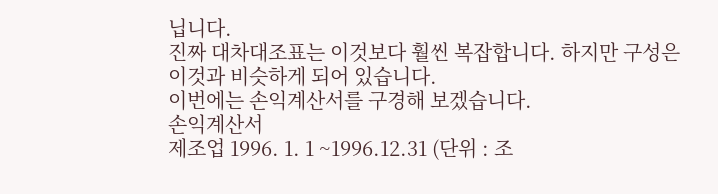닙니다.
진짜 대차대조표는 이것보다 훨씬 복잡합니다. 하지만 구성은 이것과 비슷하게 되어 있습니다.
이번에는 손익계산서를 구경해 보겠습니다.
손익계산서
제조업 1996. 1. 1 ~1996.12.31 (단위 : 조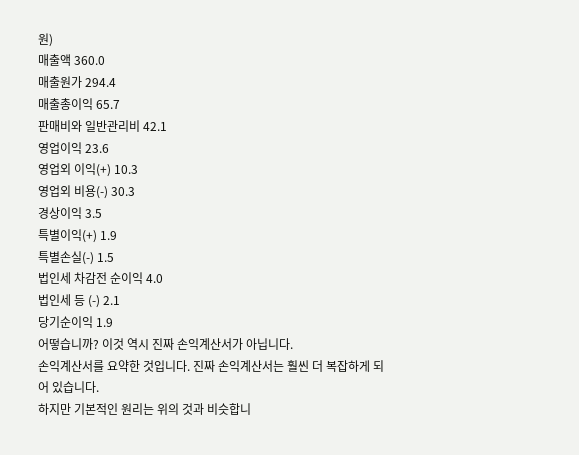원)
매출액 360.0
매출원가 294.4
매출총이익 65.7
판매비와 일반관리비 42.1
영업이익 23.6
영업외 이익(+) 10.3
영업외 비용(-) 30.3
경상이익 3.5
특별이익(+) 1.9
특별손실(-) 1.5
법인세 차감전 순이익 4.0
법인세 등 (-) 2.1
당기순이익 1.9
어떻습니까? 이것 역시 진짜 손익계산서가 아닙니다.
손익계산서를 요약한 것입니다. 진짜 손익계산서는 훨씬 더 복잡하게 되어 있습니다.
하지만 기본적인 원리는 위의 것과 비슷합니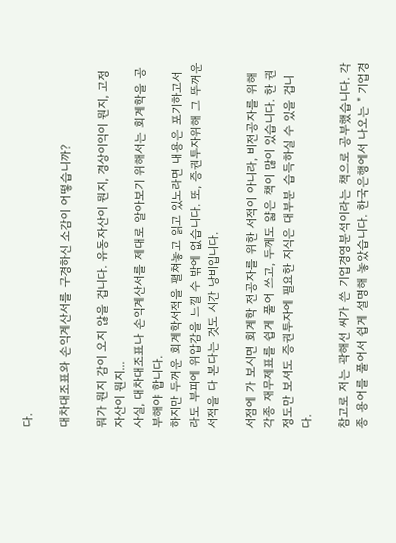다.

대차대조표와 손익계산서를 구경하신 소감이 어떻습니까?

뭐가 뭔지 감이 오지 않을 겁니다. 유동자산이 뭔지, 경상이익이 뭔지, 고정자산이 뭔지...
사실, 대차대조표나 손익계산서를 제대로 알아보기 위해서는 회계학을 공부해야 합니다.
하지만 두꺼운 회계학서적을 펼쳐놓고 읽고 있노라면 내용은 포기하고서라도 부피에 위압감을 느낄 수 밖에 없습니다. 또, 증권투자위해 그 뚜꺼운 서적을 다 본다는 것도 시간 낭비입니다.

서점에 가 보시면 회계학 전공자를 위한 서적이 아니라, 비전공자를 위해 각종 재무제표를 쉽게 풀어 쓰고, 두께도 얇은 책이 많이 있습니다. 한 권 정도만 보셔도 증권투자에 필요한 지식은 대부분 습득하실 수 있을 겁니다.

참고로 저는 곽해선 씨가 쓴 기업경영분석이라는 책으로 공부했습니다. 각종 용어를 풀어서 쉽게 설명해 놓았습니다. 한국은행에서 나오는 " 기업경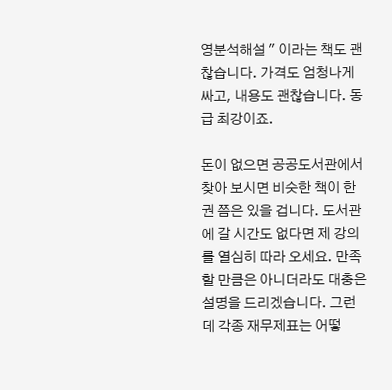영분석해설 " 이라는 책도 괜찮습니다. 가격도 엄청나게 싸고, 내용도 괜찮습니다. 동급 최강이죠.

돈이 없으면 공공도서관에서 찾아 보시면 비슷한 책이 한권 쯤은 있을 겁니다. 도서관에 갈 시간도 없다면 제 강의를 열심히 따라 오세요. 만족할 만큼은 아니더라도 대충은 설명을 드리겠습니다. 그런데 각종 재무제표는 어떻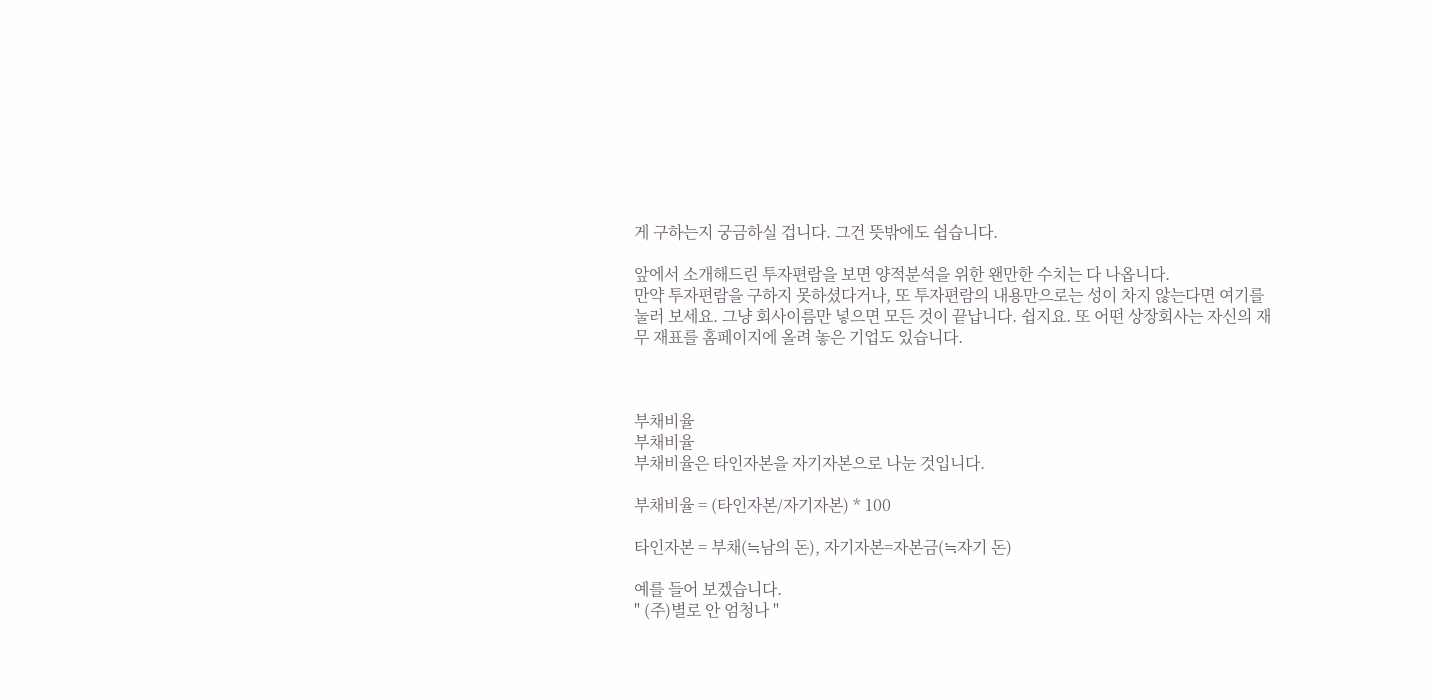게 구하는지 궁금하실 겁니다. 그건 뜻밖에도 쉽습니다.

앞에서 소개해드린 투자편람을 보면 양적분석을 위한 왠만한 수치는 다 나옵니다.
만약 투자편람을 구하지 못하셨다거나, 또 투자편람의 내용만으로는 성이 차지 않는다면 여기를 눌러 보세요. 그냥 회사이름만 넣으면 모든 것이 끝납니다. 쉽지요. 또 어떤 상장회사는 자신의 재무 재표를 홈페이지에 올려 놓은 기업도 있습니다.



부채비율
부채비율
부채비율은 타인자본을 자기자본으로 나눈 것입니다.

부채비율 = (타인자본/자기자본) * 100

타인자본 = 부채(≒남의 돈), 자기자본=자본금(≒자기 돈)

예를 들어 보겠습니다.
" (주)별로 안 엄청나 "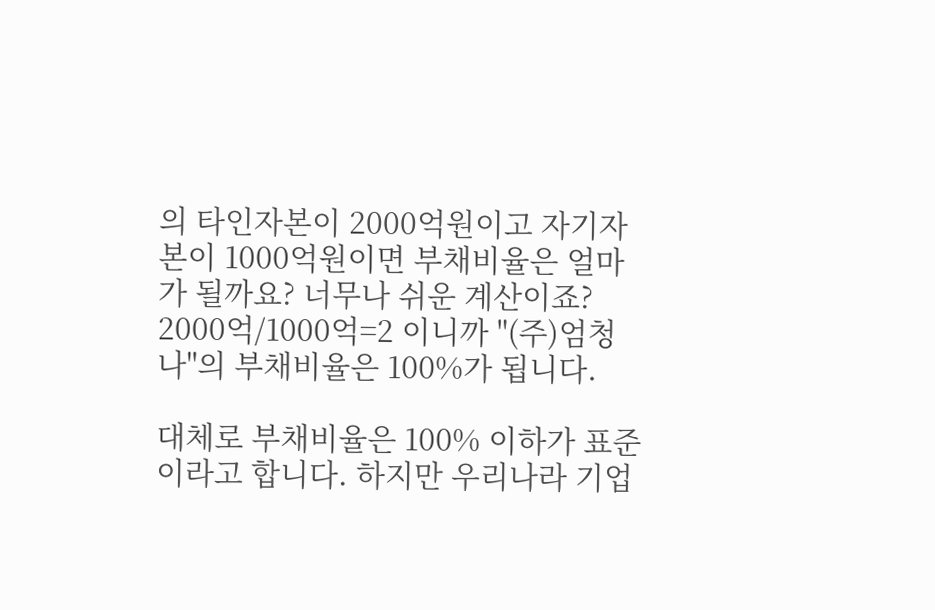의 타인자본이 2000억원이고 자기자본이 1000억원이면 부채비율은 얼마가 될까요? 너무나 쉬운 계산이죠? 2000억/1000억=2 이니까 "(주)엄청나"의 부채비율은 100%가 됩니다.

대체로 부채비율은 100% 이하가 표준이라고 합니다. 하지만 우리나라 기업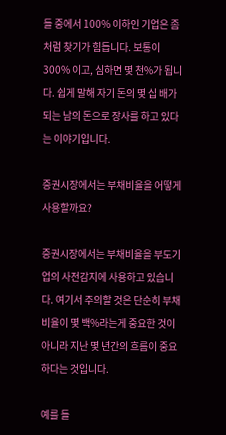들 중에서 100% 이하인 기업은 좀처럼 찾기가 힘듭니다. 보통이 300% 이고, 심하면 몇 천%가 됩니다. 쉽게 말해 자기 돈의 몇 십 배가 되는 남의 돈으로 장사를 하고 있다는 이야기입니다.

증권시장에서는 부채비율을 어떻게 사용할까요?

증권시장에서는 부채비율을 부도기업의 사전감지에 사용하고 있습니다. 여기서 주의할 것은 단순히 부채비율이 몇 백%라는게 중요한 것이 아니라 지난 몇 년간의 흐름이 중요하다는 것입니다.

예를 들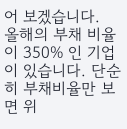어 보겠습니다.
올해의 부채 비율이 350% 인 기업이 있습니다. 단순히 부채비율만 보면 위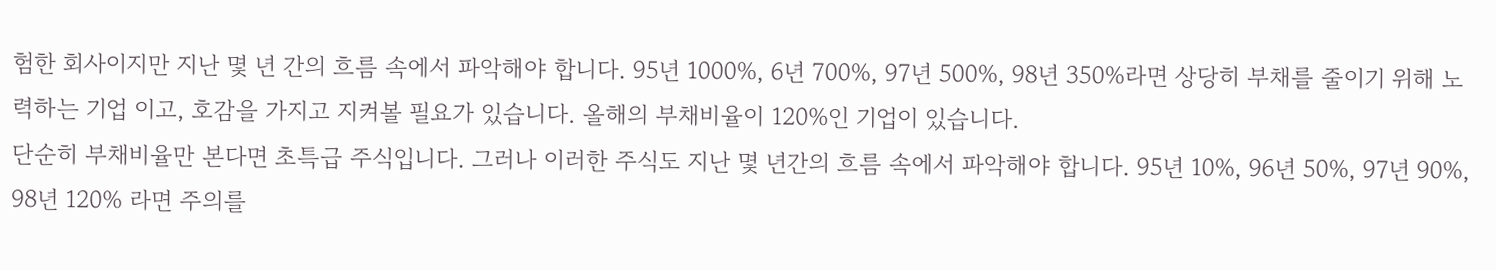험한 회사이지만 지난 몇 년 간의 흐름 속에서 파악해야 합니다. 95년 1000%, 6년 700%, 97년 500%, 98년 350%라면 상당히 부채를 줄이기 위해 노력하는 기업 이고, 호감을 가지고 지켜볼 필요가 있습니다. 올해의 부채비율이 120%인 기업이 있습니다.
단순히 부채비율만 본다면 초특급 주식입니다. 그러나 이러한 주식도 지난 몇 년간의 흐름 속에서 파악해야 합니다. 95년 10%, 96년 50%, 97년 90%, 98년 120% 라면 주의를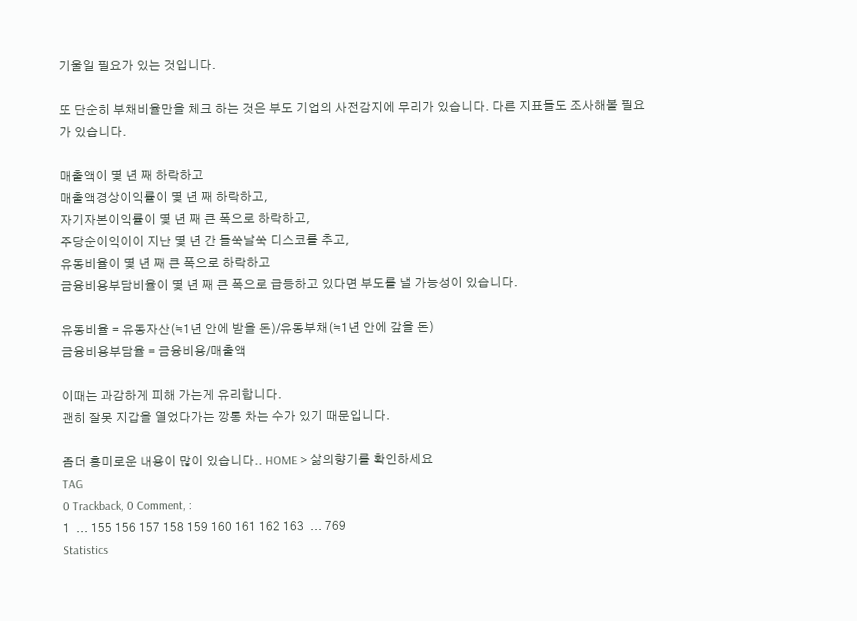기울일 필요가 있는 것입니다.

또 단순히 부채비율만을 체크 하는 것은 부도 기업의 사전감지에 무리가 있습니다. 다른 지표들도 조사해볼 필요가 있습니다.

매출액이 몇 년 째 하락하고
매출액경상이익률이 몇 년 째 하락하고,
자기자본이익률이 몇 년 째 큰 폭으로 하락하고,
주당순이익이이 지난 몇 년 간 들쑥날쑥 디스코를 추고,
유동비율이 몇 년 째 큰 폭으로 하락하고
금융비용부담비율이 몇 년 째 큰 폭으로 급등하고 있다면 부도를 낼 가능성이 있습니다.

유동비율 = 유동자산(≒1년 안에 받을 돈)/유동부채(≒1년 안에 갚을 돈)
금융비용부담율 = 금융비용/매출액

이때는 과감하게 피해 가는게 유리합니다.
괜히 잘못 지갑을 열었다가는 깡통 차는 수가 있기 때문입니다.

좀더 흥미로운 내용이 많이 있습니다.. HOME > 삶의향기를 확인하세요
TAG
0 Trackback, 0 Comment, :
1  ... 155 156 157 158 159 160 161 162 163  ... 769
Statistics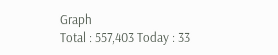Graph
Total : 557,403 Today : 33